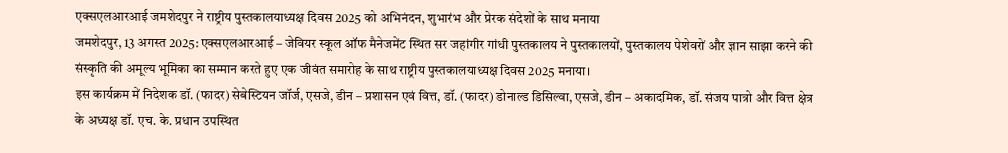एक्सएलआरआई जमशेदपुर ने राष्ट्रीय पुस्तकालयाध्यक्ष दिवस 2025 को अभिनंदन, शुभारंभ और प्रेरक संदेशों के साथ मनाया
जमशेदपुर, 13 अगस्त 2025: एक्सएलआरआई – जेवियर स्कूल ऑफ मैनेजमेंट स्थित सर जहांगीर गांधी पुस्तकालय ने पुस्तकालयों, पुस्तकालय पेशेवरों और ज्ञान साझा करने की संस्कृति की अमूल्य भूमिका का सम्मान करते हुए एक जीवंत समारोह के साथ राष्ट्रीय पुस्तकालयाध्यक्ष दिवस 2025 मनाया।
इस कार्यक्रम में निदेशक डॉ. (फादर) सेबेस्टियन जॉर्ज, एसजे, डीन – प्रशासन एवं वित्त, डॉ. (फादर) डोनाल्ड डिसिल्वा, एसजे, डीन – अकादमिक, डॉ. संजय पात्रो और वित्त क्षेत्र के अध्यक्ष डॉ. एच. के. प्रधान उपस्थित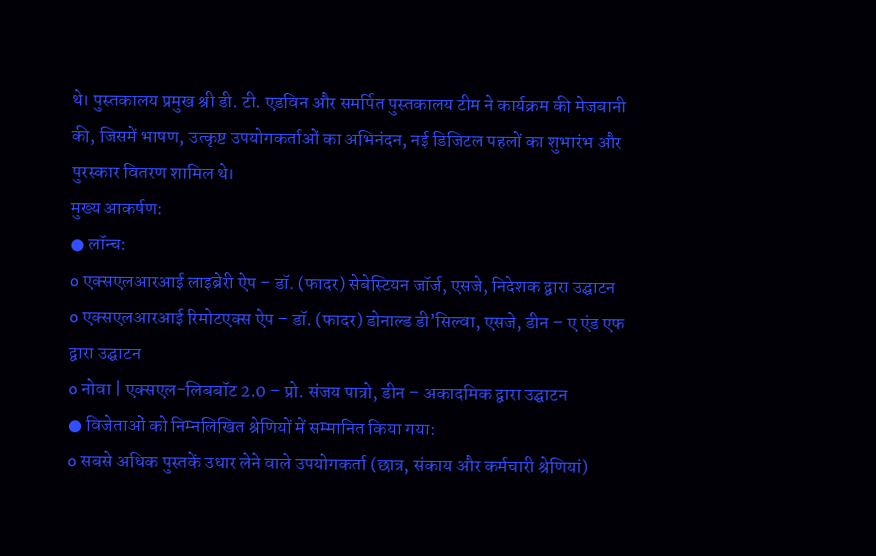थे। पुस्तकालय प्रमुख श्री डी. टी. एडविन और समर्पित पुस्तकालय टीम ने कार्यक्रम की मेजबानी की, जिसमें भाषण, उत्कृष्ट उपयोगकर्ताओं का अभिनंदन, नई डिजिटल पहलों का शुभारंभ और पुरस्कार वितरण शामिल थे।
मुख्य आकर्षण:
● लॉन्च:
o एक्सएलआरआई लाइब्रेरी ऐप – डॉ. (फादर) सेबेस्टियन जॉर्ज, एसजे, निदेशक द्वारा उद्घाटन
o एक्सएलआरआई रिमोटएक्स ऐप – डॉ. (फादर) डोनाल्ड डी’सिल्वा, एसजे, डीन – ए एंड एफ द्वारा उद्घाटन
o नोवा | एक्सएल-लिबबॉट 2.0 – प्रो. संजय पात्रो, डीन – अकादमिक द्वारा उद्घाटन
● विजेताओं को निम्नलिखित श्रेणियों में सम्मानित किया गया:
o सबसे अधिक पुस्तकें उधार लेने वाले उपयोगकर्ता (छात्र, संकाय और कर्मचारी श्रेणियां)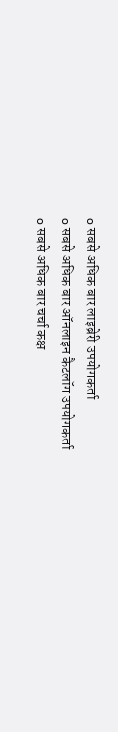o सबसे अधिक बार लाइब्रेरी उपयोगकर्ता
o सबसे अधिक बार ऑनलाइन कैटलॉग उपयोगकर्ता
o सबसे अधिक बार चर्चा कक्ष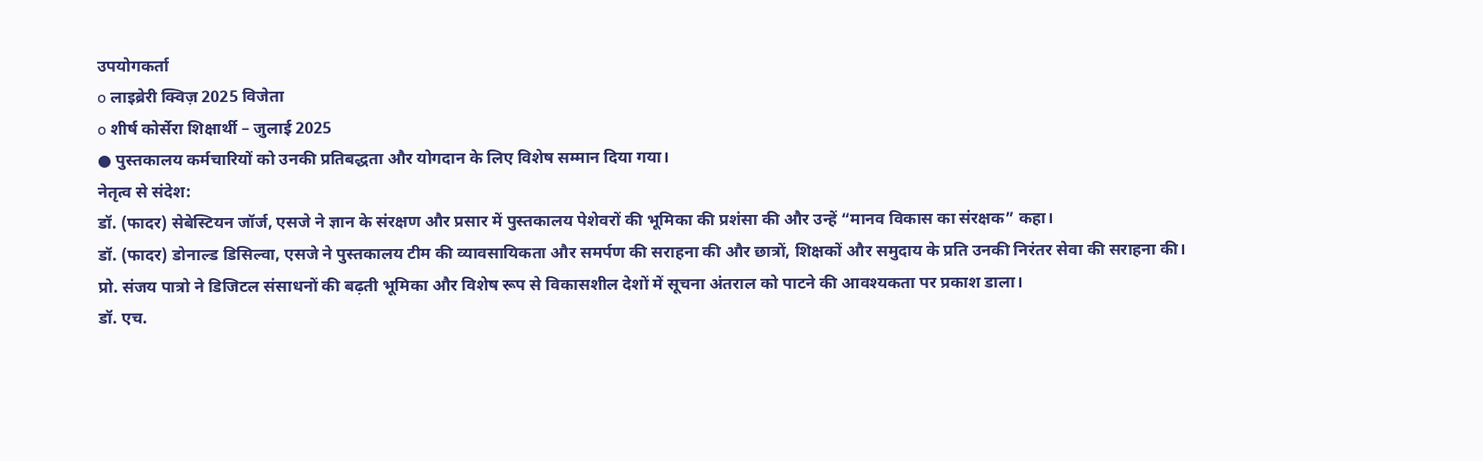उपयोगकर्ता
o लाइब्रेरी क्विज़ 2025 विजेता
o शीर्ष कोर्सेरा शिक्षार्थी – जुलाई 2025
● पुस्तकालय कर्मचारियों को उनकी प्रतिबद्धता और योगदान के लिए विशेष सम्मान दिया गया।
नेतृत्व से संदेश:
डॉ. (फादर) सेबेस्टियन जॉर्ज, एसजे ने ज्ञान के संरक्षण और प्रसार में पुस्तकालय पेशेवरों की भूमिका की प्रशंसा की और उन्हें “मानव विकास का संरक्षक” कहा।
डॉ. (फादर) डोनाल्ड डिसिल्वा, एसजे ने पुस्तकालय टीम की व्यावसायिकता और समर्पण की सराहना की और छात्रों, शिक्षकों और समुदाय के प्रति उनकी निरंतर सेवा की सराहना की।
प्रो. संजय पात्रो ने डिजिटल संसाधनों की बढ़ती भूमिका और विशेष रूप से विकासशील देशों में सूचना अंतराल को पाटने की आवश्यकता पर प्रकाश डाला।
डॉ. एच.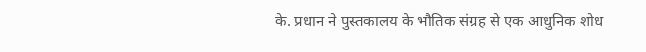के. प्रधान ने पुस्तकालय के भौतिक संग्रह से एक आधुनिक शोध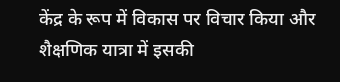केंद्र के रूप में विकास पर विचार किया और शैक्षणिक यात्रा में इसकी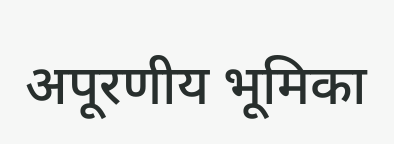अपूरणीय भूमिका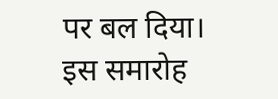पर बल दिया।
इस समारोह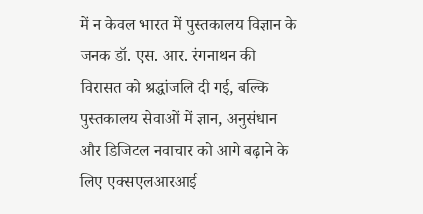में न केवल भारत में पुस्तकालय विज्ञान के जनक डॉ. एस. आर. रंगनाथन की विरासत को श्रद्धांजलि दी गई, बल्कि पुस्तकालय सेवाओं में ज्ञान, अनुसंधान और डिजिटल नवाचार को आगे बढ़ाने के लिए एक्सएलआरआई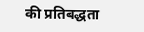की प्रतिबद्धता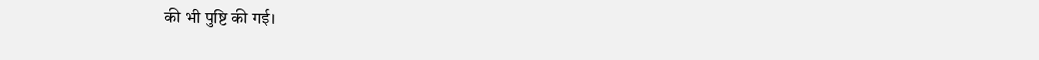की भी पुष्टि की गई।